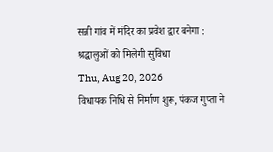सन्नी गांव में मंदिर का प्रवेश द्वार बनेगा : श्रद्धालुओं को मिलेगी सुविधा
Thu, Aug 20, 2026
विधायक निधि से निर्माण शुरू, पंकज गुप्ता ने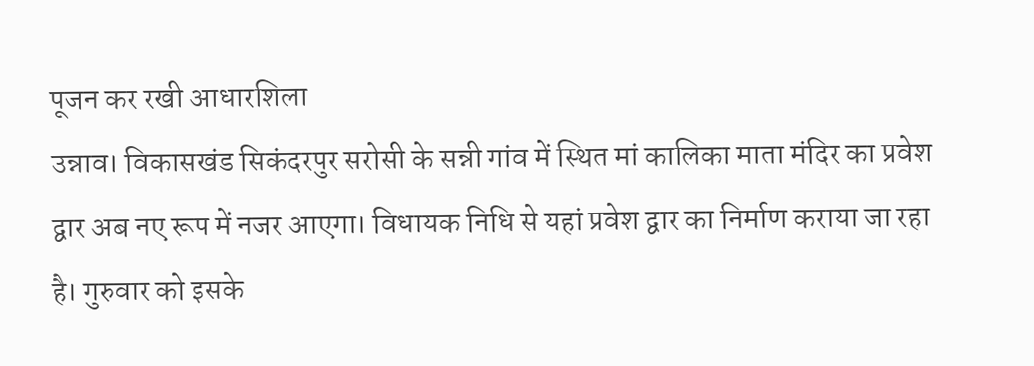पूजन कर रखी आधारशिला
उन्नाव। विकासखंड सिकंदरपुर सरोसी के सन्नी गांव में स्थित मां कालिका माता मंदिर का प्रवेश द्वार अब नए रूप में नजर आएगा। विधायक निधि से यहां प्रवेश द्वार का निर्माण कराया जा रहा है। गुरुवार को इसके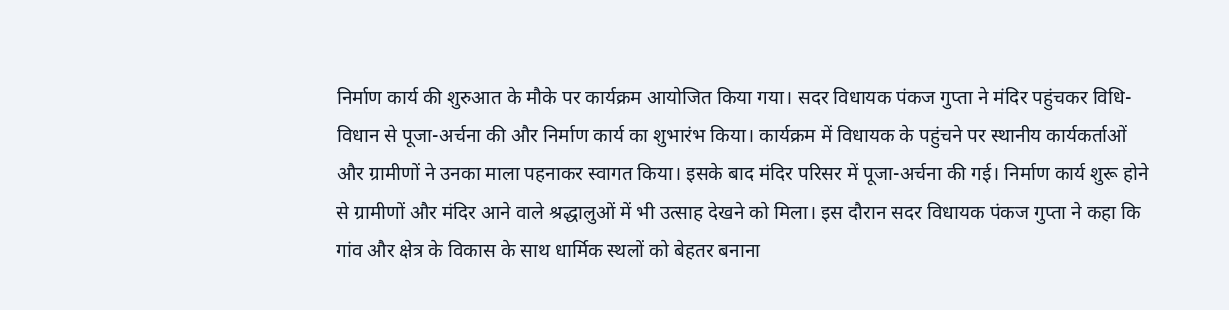निर्माण कार्य की शुरुआत के मौके पर कार्यक्रम आयोजित किया गया। सदर विधायक पंकज गुप्ता ने मंदिर पहुंचकर विधि-विधान से पूजा-अर्चना की और निर्माण कार्य का शुभारंभ किया। कार्यक्रम में विधायक के पहुंचने पर स्थानीय कार्यकर्ताओं और ग्रामीणों ने उनका माला पहनाकर स्वागत किया। इसके बाद मंदिर परिसर में पूजा-अर्चना की गई। निर्माण कार्य शुरू होने से ग्रामीणों और मंदिर आने वाले श्रद्धालुओं में भी उत्साह देखने को मिला। इस दौरान सदर विधायक पंकज गुप्ता ने कहा कि गांव और क्षेत्र के विकास के साथ धार्मिक स्थलों को बेहतर बनाना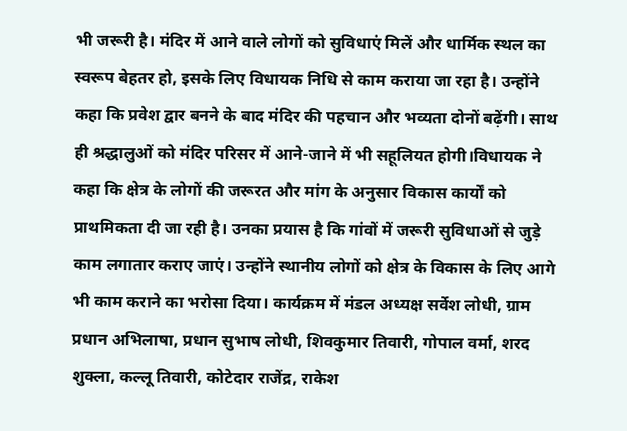भी जरूरी है। मंदिर में आने वाले लोगों को सुविधाएं मिलें और धार्मिक स्थल का स्वरूप बेहतर हो, इसके लिए विधायक निधि से काम कराया जा रहा है। उन्होंने कहा कि प्रवेश द्वार बनने के बाद मंदिर की पहचान और भव्यता दोनों बढ़ेंगी। साथ ही श्रद्धालुओं को मंदिर परिसर में आने-जाने में भी सहूलियत होगी।विधायक ने कहा कि क्षेत्र के लोगों की जरूरत और मांग के अनुसार विकास कार्यों को प्राथमिकता दी जा रही है। उनका प्रयास है कि गांवों में जरूरी सुविधाओं से जुड़े काम लगातार कराए जाएं। उन्होंने स्थानीय लोगों को क्षेत्र के विकास के लिए आगे भी काम कराने का भरोसा दिया। कार्यक्रम में मंडल अध्यक्ष सर्वेश लोधी, ग्राम प्रधान अभिलाषा, प्रधान सुभाष लोधी, शिवकुमार तिवारी, गोपाल वर्मा, शरद शुक्ला, कल्लू तिवारी, कोटेदार राजेंद्र, राकेश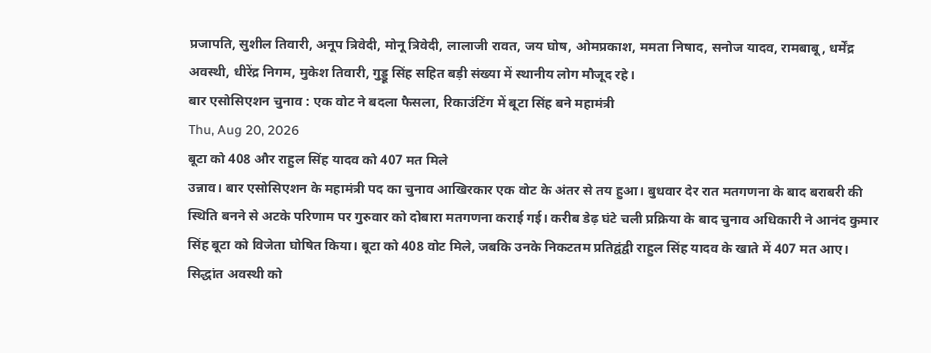प्रजापति, सुशील तिवारी, अनूप त्रिवेदी, मोनू त्रिवेदी, लालाजी रावत, जय घोष, ओमप्रकाश, ममता निषाद, सनोज यादव, रामबाबू, धर्मेंद्र अवस्थी, धीरेंद्र निगम, मुकेश तिवारी, गुड्डू सिंह सहित बड़ी संख्या में स्थानीय लोग मौजूद रहे।
बार एसोसिएशन चुनाव : एक वोट ने बदला फैसला, रिकाउंटिंग में बूटा सिंह बने महामंत्री
Thu, Aug 20, 2026
बूटा को 408 और राहुल सिंह यादव को 407 मत मिले
उन्नाव। बार एसोसिएशन के महामंत्री पद का चुनाव आखिरकार एक वोट के अंतर से तय हुआ। बुधवार देर रात मतगणना के बाद बराबरी की स्थिति बनने से अटके परिणाम पर गुरुवार को दोबारा मतगणना कराई गई। करीब डेढ़ घंटे चली प्रक्रिया के बाद चुनाव अधिकारी ने आनंद कुमार सिंह बूटा को विजेता घोषित किया। बूटा को 408 वोट मिले, जबकि उनके निकटतम प्रतिद्वंद्वी राहुल सिंह यादव के खाते में 407 मत आए। सिद्धांत अवस्थी को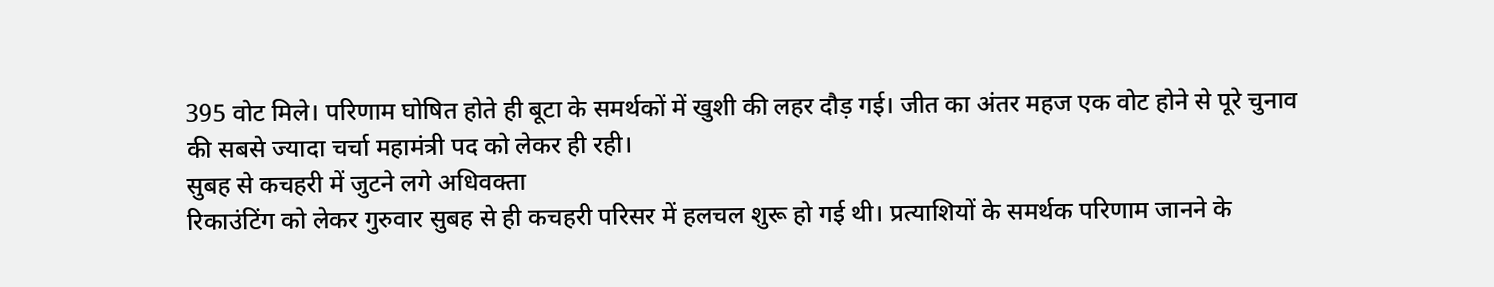395 वोट मिले। परिणाम घोषित होते ही बूटा के समर्थकों में खुशी की लहर दौड़ गई। जीत का अंतर महज एक वोट होने से पूरे चुनाव की सबसे ज्यादा चर्चा महामंत्री पद को लेकर ही रही।
सुबह से कचहरी में जुटने लगे अधिवक्ता
रिकाउंटिंग को लेकर गुरुवार सुबह से ही कचहरी परिसर में हलचल शुरू हो गई थी। प्रत्याशियों के समर्थक परिणाम जानने के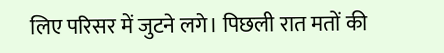लिए परिसर में जुटने लगे। पिछली रात मतों की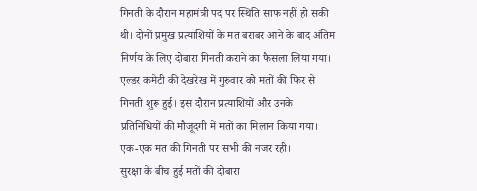गिनती के दौरान महामंत्री पद पर स्थिति साफ नहीं हो सकी थी। दोनों प्रमुख प्रत्याशियों के मत बराबर आने के बाद अंतिम निर्णय के लिए दोबारा गिनती कराने का फैसला लिया गया। एल्डर कमेटी की देखरेख में गुरुवार को मतों की फिर से गिनती शुरू हुई। इस दौरान प्रत्याशियों और उनके प्रतिनिधियों की मौजूदगी में मतों का मिलान किया गया। एक-एक मत की गिनती पर सभी की नजर रही।
सुरक्षा के बीच हुई मतों की दोबारा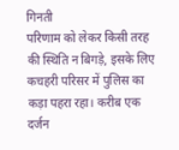गिनती
परिणाम को लेकर किसी तरह की स्थिति न बिगड़े, इसके लिए कचहरी परिसर में पुलिस का कड़ा पहरा रहा। करीब एक दर्जन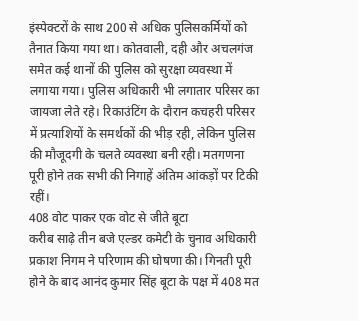इंस्पेक्टरों के साथ 200 से अधिक पुलिसकर्मियों को तैनात किया गया था। कोतवाली, दही और अचलगंज समेत कई थानों की पुलिस को सुरक्षा व्यवस्था में लगाया गया। पुलिस अधिकारी भी लगातार परिसर का जायजा लेते रहे। रिकाउंटिंग के दौरान कचहरी परिसर में प्रत्याशियों के समर्थकों की भीड़ रही, लेकिन पुलिस की मौजूदगी के चलते व्यवस्था बनी रही। मतगणना पूरी होने तक सभी की निगाहें अंतिम आंकड़ों पर टिकी रहीं।
408 वोट पाकर एक वोट से जीते बूटा
करीब साढ़े तीन बजे एल्डर कमेटी के चुनाव अधिकारी प्रकाश निगम ने परिणाम की घोषणा की। गिनती पूरी होने के बाद आनंद कुमार सिंह बूटा के पक्ष में 408 मत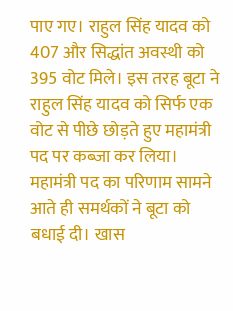पाए गए। राहुल सिंह यादव को 407 और सिद्धांत अवस्थी को 395 वोट मिले। इस तरह बूटा ने राहुल सिंह यादव को सिर्फ एक वोट से पीछे छोड़ते हुए महामंत्री पद पर कब्जा कर लिया। महामंत्री पद का परिणाम सामने आते ही समर्थकों ने बूटा को बधाई दी। खास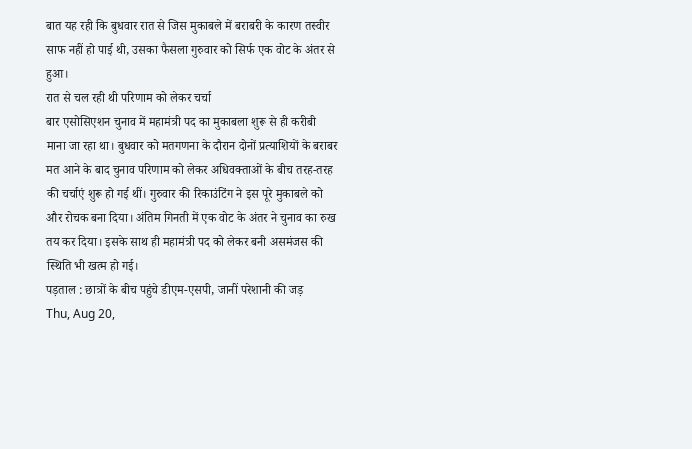बात यह रही कि बुधवार रात से जिस मुकाबले में बराबरी के कारण तस्वीर साफ नहीं हो पाई थी, उसका फैसला गुरुवार को सिर्फ एक वोट के अंतर से हुआ।
रात से चल रही थी परिणाम को लेकर चर्चा
बार एसोसिएशन चुनाव में महामंत्री पद का मुकाबला शुरू से ही करीबी माना जा रहा था। बुधवार को मतगणना के दौरान दोनों प्रत्याशियों के बराबर मत आने के बाद चुनाव परिणाम को लेकर अधिवक्ताओं के बीच तरह-तरह की चर्चाएं शुरू हो गई थीं। गुरुवार की रिकाउंटिंग ने इस पूरे मुकाबले को और रोचक बना दिया। अंतिम गिनती में एक वोट के अंतर ने चुनाव का रुख तय कर दिया। इसके साथ ही महामंत्री पद को लेकर बनी असमंजस की स्थिति भी खत्म हो गई।
पड़ताल : छात्रों के बीच पहुंचे डीएम-एसपी, जानीं परेशानी की जड़
Thu, Aug 20,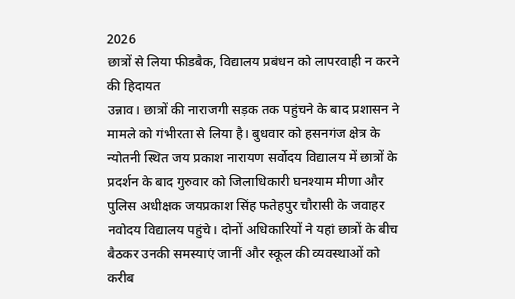2026
छात्रों से लिया फीडबैक, विद्यालय प्रबंधन को लापरवाही न करने की हिदायत
उन्नाव। छात्रों की नाराजगी सड़क तक पहुंचने के बाद प्रशासन ने मामले को गंभीरता से लिया है। बुधवार को हसनगंज क्षेत्र के न्योतनी स्थित जय प्रकाश नारायण सर्वोदय विद्यालय में छात्रों के प्रदर्शन के बाद गुरुवार को जिलाधिकारी घनश्याम मीणा और पुलिस अधीक्षक जयप्रकाश सिंह फतेहपुर चौरासी के जवाहर नवोदय विद्यालय पहुंचे। दोनों अधिकारियों ने यहां छात्रों के बीच बैठकर उनकी समस्याएं जानीं और स्कूल की व्यवस्थाओं को करीब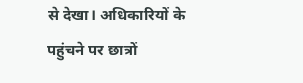से देखा। अधिकारियों के पहुंचने पर छात्रों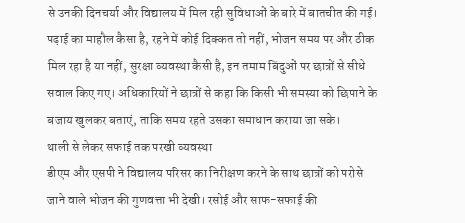से उनकी दिनचर्या और विद्यालय में मिल रही सुविधाओं के बारे में बातचीत की गई। पढ़ाई का माहौल कैसा है, रहने में कोई दिक्कत तो नहीं, भोजन समय पर और ठीक मिल रहा है या नहीं, सुरक्षा व्यवस्था कैसी है, इन तमाम बिंदुओं पर छात्रों से सीधे सवाल किए गए। अधिकारियों ने छात्रों से कहा कि किसी भी समस्या को छिपाने के बजाय खुलकर बताएं, ताकि समय रहते उसका समाधान कराया जा सके।
थाली से लेकर सफाई तक परखी व्यवस्था
डीएम और एसपी ने विद्यालय परिसर का निरीक्षण करने के साथ छात्रों को परोसे जाने वाले भोजन की गुणवत्ता भी देखी। रसोई और साफ-सफाई की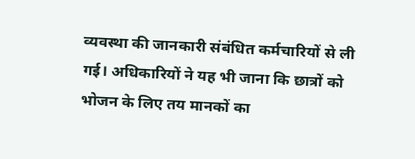व्यवस्था की जानकारी संबंधित कर्मचारियों से ली गई। अधिकारियों ने यह भी जाना कि छात्रों को भोजन के लिए तय मानकों का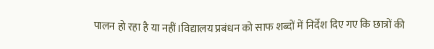पालन हो रहा है या नहीं।विद्यालय प्रबंधन को साफ शब्दों में निर्देश दिए गए कि छात्रों की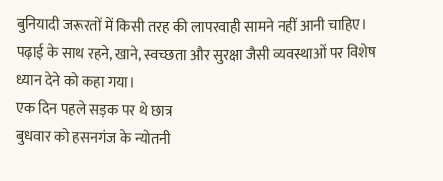बुनियादी जरूरतों में किसी तरह की लापरवाही सामने नहीं आनी चाहिए। पढ़ाई के साथ रहने, खाने, स्वच्छता और सुरक्षा जैसी व्यवस्थाओं पर विशेष ध्यान देने को कहा गया।
एक दिन पहले सड़क पर थे छात्र
बुधवार को हसनगंज के न्योतनी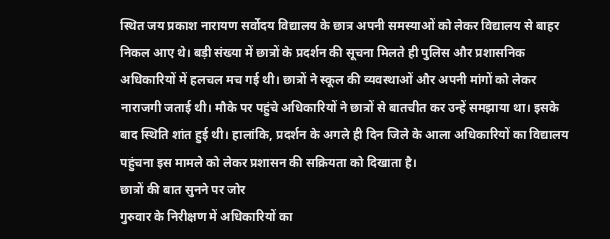स्थित जय प्रकाश नारायण सर्वोदय विद्यालय के छात्र अपनी समस्याओं को लेकर विद्यालय से बाहर निकल आए थे। बड़ी संख्या में छात्रों के प्रदर्शन की सूचना मिलते ही पुलिस और प्रशासनिक अधिकारियों में हलचल मच गई थी। छात्रों ने स्कूल की व्यवस्थाओं और अपनी मांगों को लेकर नाराजगी जताई थी। मौके पर पहुंचे अधिकारियों ने छात्रों से बातचीत कर उन्हें समझाया था। इसके बाद स्थिति शांत हुई थी। हालांकि, प्रदर्शन के अगले ही दिन जिले के आला अधिकारियों का विद्यालय पहुंचना इस मामले को लेकर प्रशासन की सक्रियता को दिखाता है।
छात्रों की बात सुनने पर जोर
गुरुवार के निरीक्षण में अधिकारियों का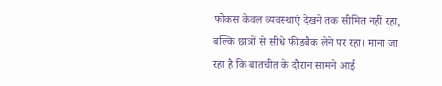फोकस केवल व्यवस्थाएं देखने तक सीमित नहीं रहा, बल्कि छात्रों से सीधे फीडबैक लेने पर रहा। माना जा रहा है कि बातचीत के दौरान सामने आई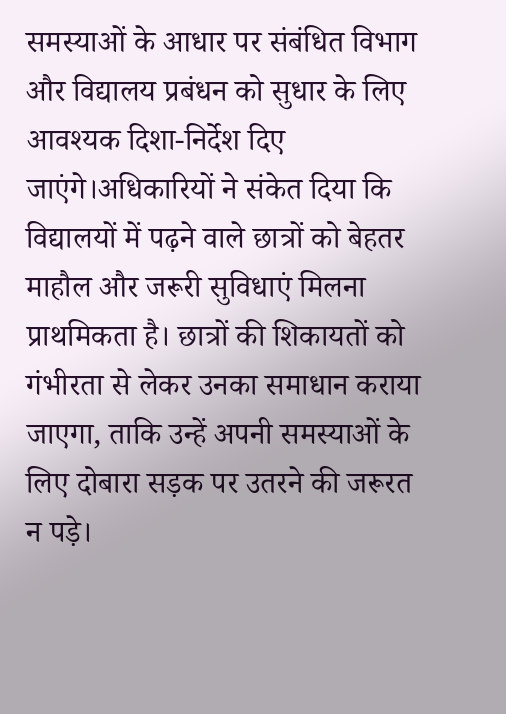समस्याओं के आधार पर संबंधित विभाग और विद्यालय प्रबंधन को सुधार के लिए आवश्यक दिशा-निर्देश दिए जाएंगे।अधिकारियों ने संकेत दिया कि विद्यालयों में पढ़ने वाले छात्रों को बेहतर माहौल और जरूरी सुविधाएं मिलना प्राथमिकता है। छात्रों की शिकायतों को गंभीरता से लेकर उनका समाधान कराया जाएगा, ताकि उन्हें अपनी समस्याओं के लिए दोबारा सड़क पर उतरने की जरूरत न पड़े।